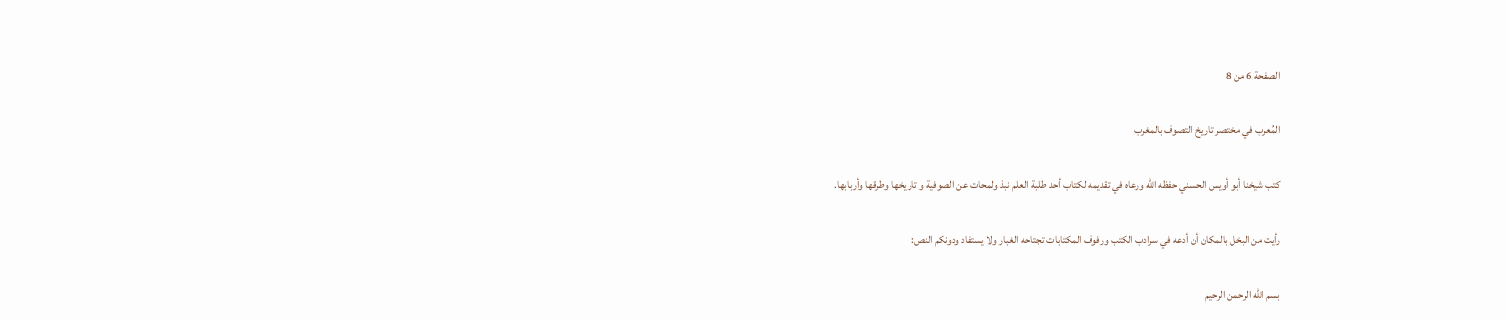الصفحة 6 من 8

المُعرب في مختصر تاريخ التصوف بالمغرب

كتب شيخنا أبو أويس الحسني حفظه الله ورعاه في تقديمه لكتاب أحد طلبة العلم نبذ ولمحات عن الصوفية و تاريخها وطرقها وأربابها.

رأيت من البخل بالمكان أن أدعه في سرادب الكتب ورفوف المكتابات تجتاحه الغبار ولا يستفاد ودونكم النص:

بسم الله الرحمن الرحيم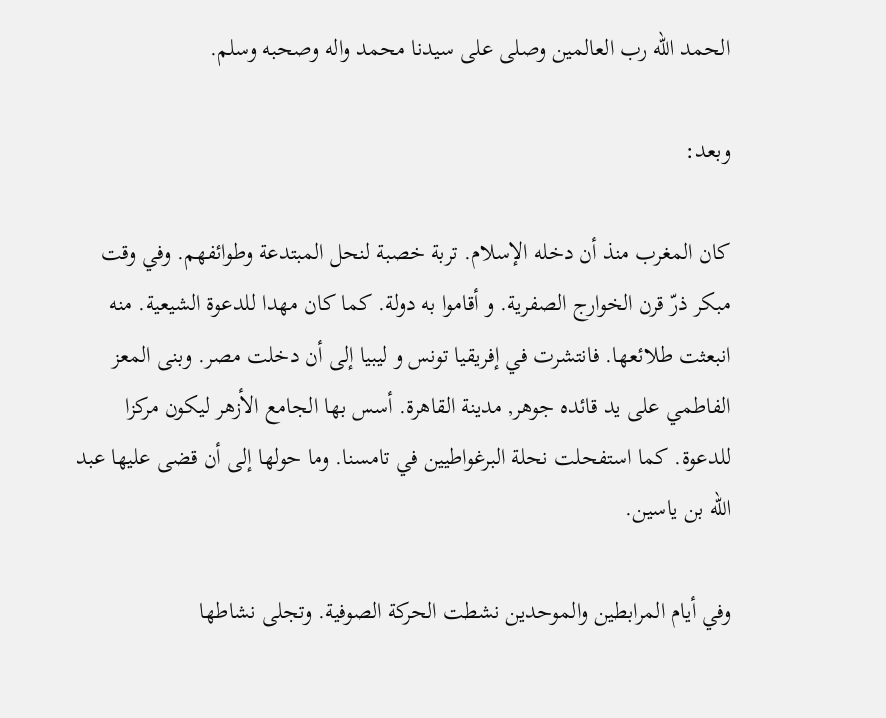الحمد الله رب العالمين وصلى على سيدنا محمد واله وصحبه وسلم.

وبعد:

كان المغرب منذ أن دخله الإسلام. تربة خصبة لنحل المبتدعة وطوائفهم. وفي وقت مبكر ذرّ قرن الخوارج الصفرية. و أقاموا به دولة. كما كان مهدا للدعوة الشيعية. منه انبعثت طلائعها. فانتشرت في إفريقيا تونس و ليبيا إلى أن دخلت مصر. وبنى المعز الفاطمي على يد قائده جوهر, مدينة القاهرة. أسس بها الجامع الأزهر ليكون مركزا للدعوة. كما استفحلت نحلة البرغواطيين في تامسنا. وما حولها إلى أن قضى عليها عبد الله بن ياسين.

وفي أيام المرابطين والموحدين نشطت الحركة الصوفية. وتجلى نشاطها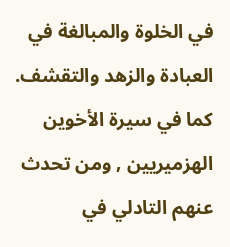في الخلوة والمبالغة في العبادة والزهد والتقشف. كما في سيرة الأخوين الهزميريين , ومن تحدث عنهم التادلي في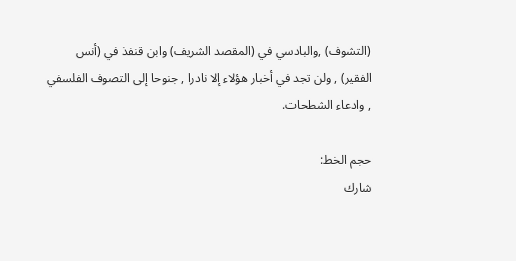(التشوف) ,والبادسي في (المقصد الشريف) وابن قنفذ في (أنس الفقير) , ولن تجد في أخبار هؤلاء إلا نادرا , جنوحا إلى التصوف الفلسفي , وادعاء الشطحات.

حجم الخط:
شارك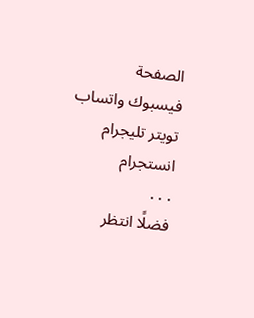الصفحة
فيسبوك واتساب تويتر تليجرام انستجرام
. . .
فضلًا انتظر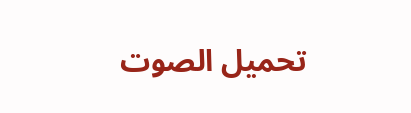تحميل الصوت